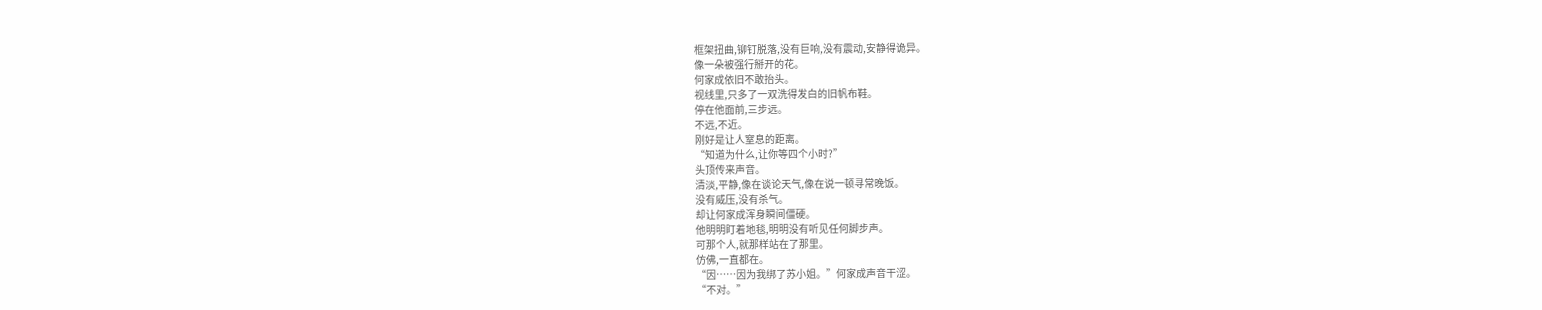框架扭曲,铆钉脱落,没有巨响,没有震动,安静得诡异。
像一朵被强行掰开的花。
何家成依旧不敢抬头。
视线里,只多了一双洗得发白的旧帆布鞋。
停在他面前,三步远。
不远,不近。
刚好是让人窒息的距离。
“知道为什么,让你等四个小时?”
头顶传来声音。
清淡,平静,像在谈论天气,像在说一顿寻常晚饭。
没有威压,没有杀气。
却让何家成浑身瞬间僵硬。
他明明盯着地毯,明明没有听见任何脚步声。
可那个人,就那样站在了那里。
仿佛,一直都在。
“因……因为我绑了苏小姐。”何家成声音干涩。
“不对。”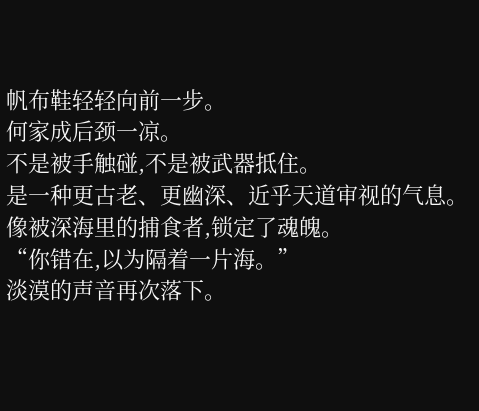帆布鞋轻轻向前一步。
何家成后颈一凉。
不是被手触碰,不是被武器抵住。
是一种更古老、更幽深、近乎天道审视的气息。
像被深海里的捕食者,锁定了魂魄。
“你错在,以为隔着一片海。”
淡漠的声音再次落下。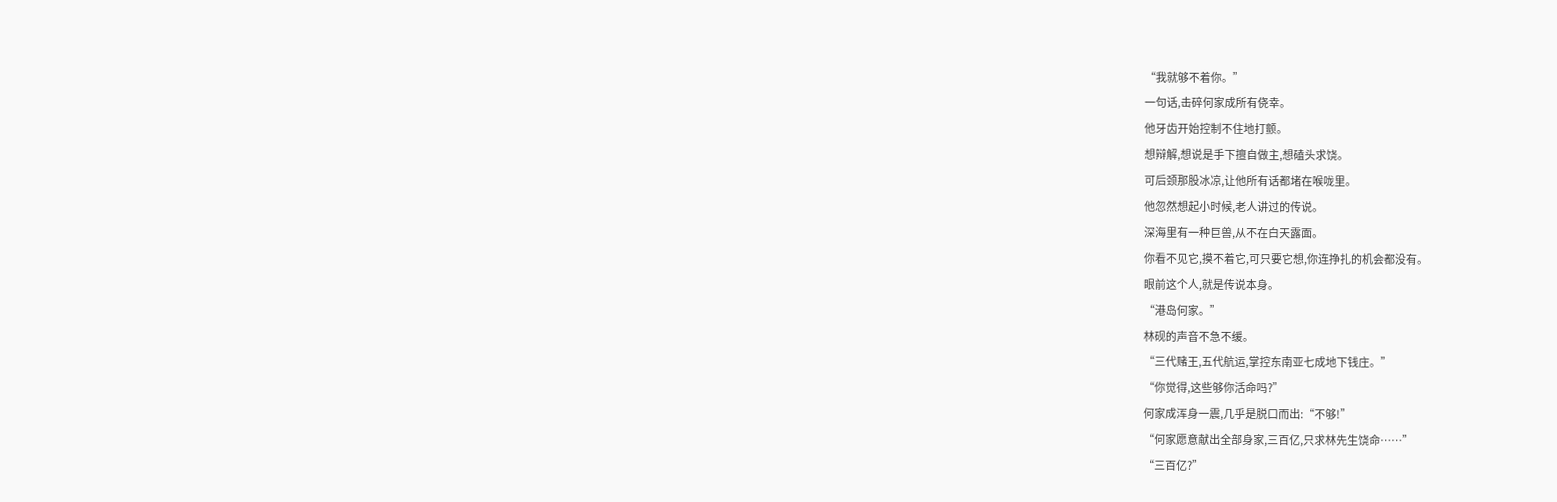“我就够不着你。”
一句话,击碎何家成所有侥幸。
他牙齿开始控制不住地打颤。
想辩解,想说是手下擅自做主,想磕头求饶。
可后颈那股冰凉,让他所有话都堵在喉咙里。
他忽然想起小时候,老人讲过的传说。
深海里有一种巨兽,从不在白天露面。
你看不见它,摸不着它,可只要它想,你连挣扎的机会都没有。
眼前这个人,就是传说本身。
“港岛何家。”
林砚的声音不急不缓。
“三代赌王,五代航运,掌控东南亚七成地下钱庄。”
“你觉得,这些够你活命吗?”
何家成浑身一震,几乎是脱口而出:“不够!”
“何家愿意献出全部身家,三百亿,只求林先生饶命……”
“三百亿?”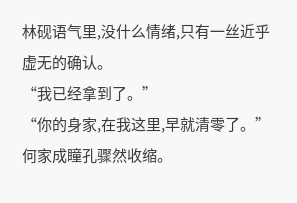林砚语气里,没什么情绪,只有一丝近乎虚无的确认。
“我已经拿到了。”
“你的身家,在我这里,早就清零了。”
何家成瞳孔骤然收缩。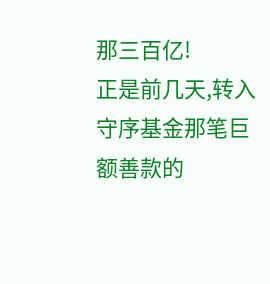那三百亿!
正是前几天,转入守序基金那笔巨额善款的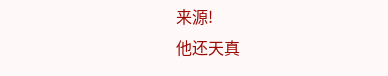来源!
他还天真